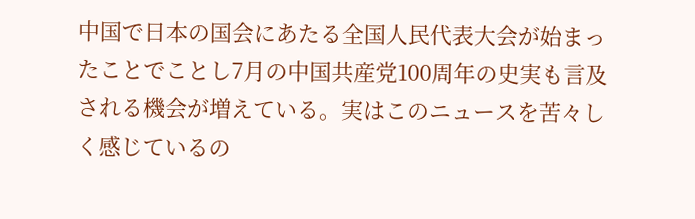中国で日本の国会にあたる全国人民代表大会が始まったことでことし7月の中国共産党100周年の史実も言及される機会が増えている。実はこのニュースを苦々しく感じているの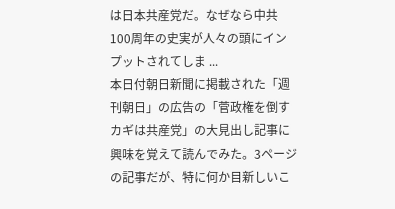は日本共産党だ。なぜなら中共100周年の史実が人々の頭にインプットされてしま ...
本日付朝日新聞に掲載された「週刊朝日」の広告の「菅政権を倒すカギは共産党」の大見出し記事に興味を覚えて読んでみた。3ページの記事だが、特に何か目新しいこ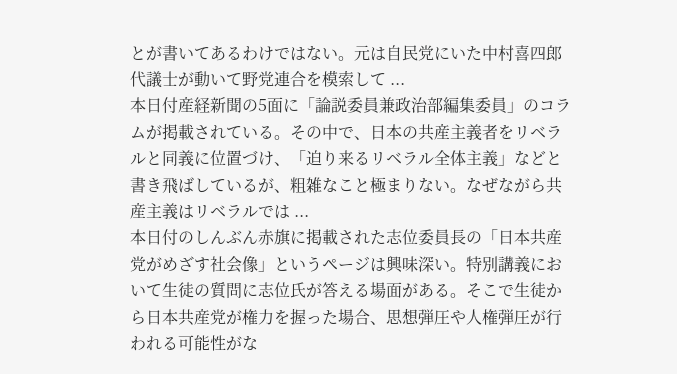とが書いてあるわけではない。元は自民党にいた中村喜四郎代議士が動いて野党連合を模索して ...
本日付産経新聞の5面に「論説委員兼政治部編集委員」のコラムが掲載されている。その中で、日本の共産主義者をリベラルと同義に位置づけ、「迫り来るリベラル全体主義」などと書き飛ばしているが、粗雑なこと極まりない。なぜながら共産主義はリベラルでは ...
本日付のしんぶん赤旗に掲載された志位委員長の「日本共産党がめざす社会像」というページは興味深い。特別講義において生徒の質問に志位氏が答える場面がある。そこで生徒から日本共産党が権力を握った場合、思想弾圧や人権弾圧が行われる可能性がな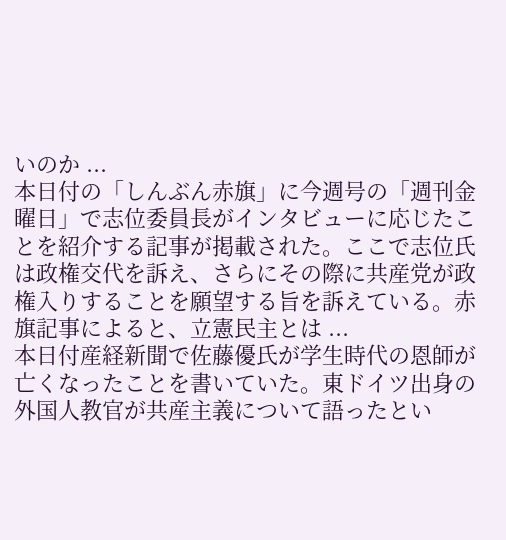いのか ...
本日付の「しんぶん赤旗」に今週号の「週刊金曜日」で志位委員長がインタビューに応じたことを紹介する記事が掲載された。ここで志位氏は政権交代を訴え、さらにその際に共産党が政権入りすることを願望する旨を訴えている。赤旗記事によると、立憲民主とは ...
本日付産経新聞で佐藤優氏が学生時代の恩師が亡くなったことを書いていた。東ドイツ出身の外国人教官が共産主義について語ったとい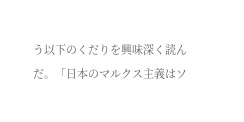う以下のくだりを興味深く読んだ。「日本のマルクス主義はソ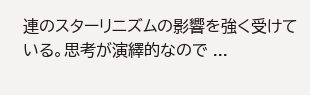連のスターリニズムの影響を強く受けている。思考が演繹的なので ...